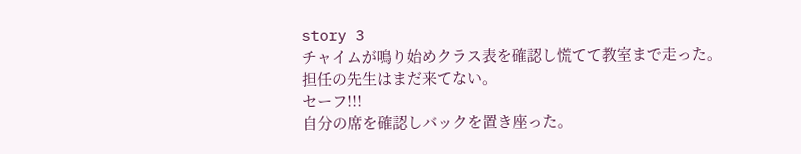story 3
チャイムが鳴り始めクラス表を確認し慌てて教室まで走った。
担任の先生はまだ来てない。
セーフ!!!
自分の席を確認しバックを置き座った。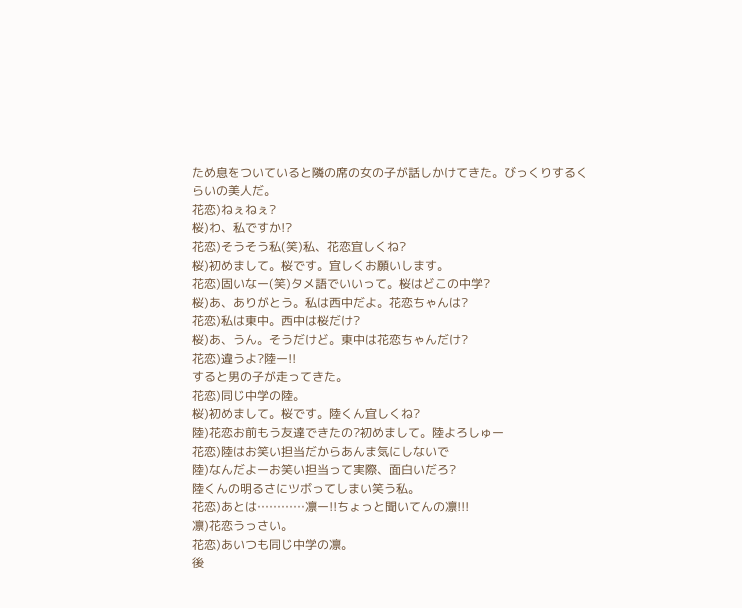ため息をついていると隣の席の女の子が話しかけてきた。びっくりするくらいの美人だ。
花恋)ねぇねぇ?
桜)わ、私ですか!?
花恋)そうそう私(笑)私、花恋宜しくね?
桜)初めまして。桜です。宜しくお願いします。
花恋)固いなー(笑)タメ語でいいって。桜はどこの中学?
桜)あ、ありがとう。私は西中だよ。花恋ちゃんは?
花恋)私は東中。西中は桜だけ?
桜)あ、うん。そうだけど。東中は花恋ちゃんだけ?
花恋)違うよ?陸ー!!
すると男の子が走ってきた。
花恋)同じ中学の陸。
桜)初めまして。桜です。陸くん宜しくね?
陸)花恋お前もう友達できたの?初めまして。陸よろしゅー
花恋)陸はお笑い担当だからあんま気にしないで
陸)なんだよーお笑い担当って実際、面白いだろ?
陸くんの明るさにツボってしまい笑う私。
花恋)あとは…………凛ー!!ちょっと聞いてんの凛!!!
凛)花恋うっさい。
花恋)あいつも同じ中学の凛。
後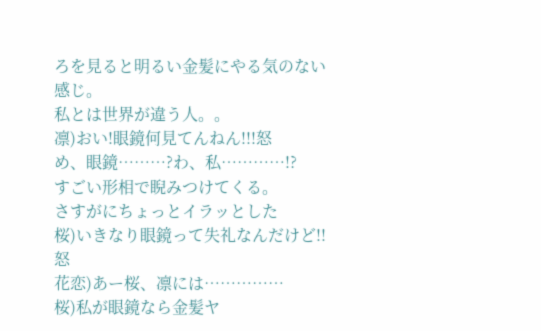ろを見ると明るい金髪にやる気のない感じ。
私とは世界が違う人。。
凛)おい!眼鏡何見てんねん!!!怒
め、眼鏡………?わ、私…………!?
すごい形相で睨みつけてくる。
さすがにちょっとイラッとした
桜)いきなり眼鏡って失礼なんだけど!!怒
花恋)あー桜、凛には……………
桜)私が眼鏡なら金髪ヤ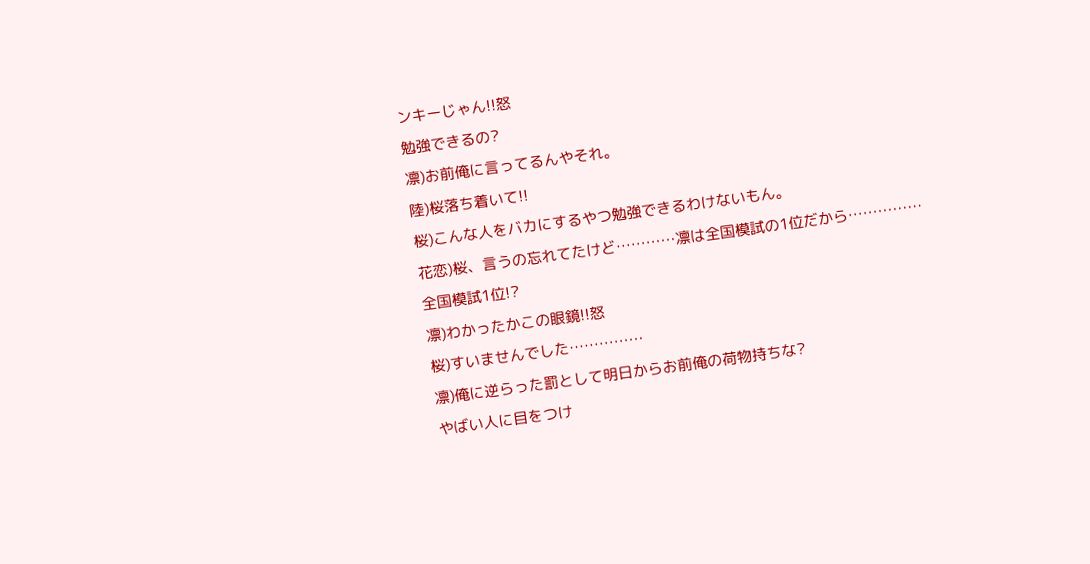ンキーじゃん!!怒
勉強できるの?
凛)お前俺に言ってるんやそれ。
陸)桜落ち着いて!!
桜)こんな人をバカにするやつ勉強できるわけないもん。
花恋)桜、言うの忘れてたけど…………凛は全国模試の1位だから……………
全国模試1位!?
凛)わかったかこの眼鏡!!怒
桜)すいませんでした……………
凛)俺に逆らった罰として明日からお前俺の荷物持ちな?
やばい人に目をつけ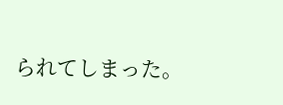られてしまった。